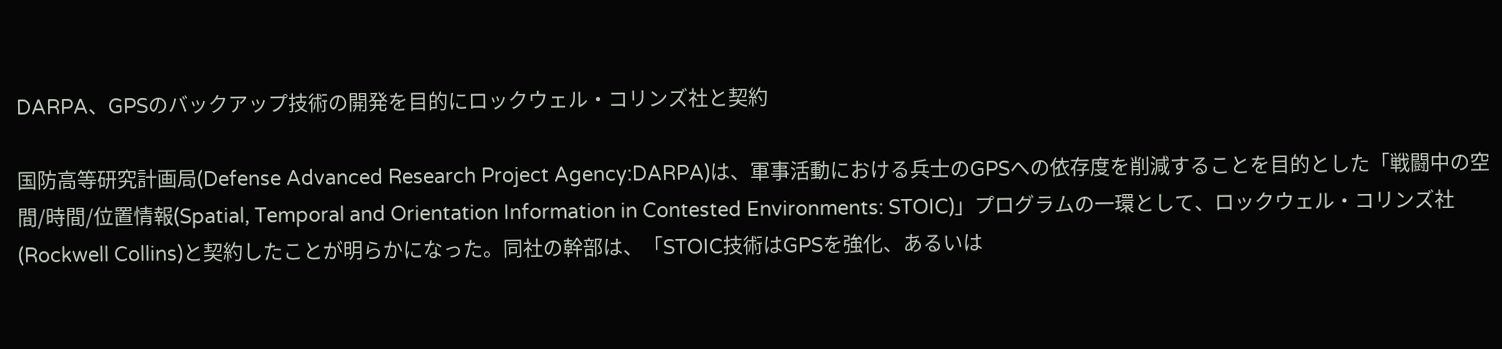DARPA、GPSのバックアップ技術の開発を目的にロックウェル・コリンズ社と契約

国防高等研究計画局(Defense Advanced Research Project Agency:DARPA)は、軍事活動における兵士のGPSへの依存度を削減することを目的とした「戦闘中の空間/時間/位置情報(Spatial, Temporal and Orientation Information in Contested Environments: STOIC)」プログラムの一環として、ロックウェル・コリンズ社(Rockwell Collins)と契約したことが明らかになった。同社の幹部は、「STOIC技術はGPSを強化、あるいは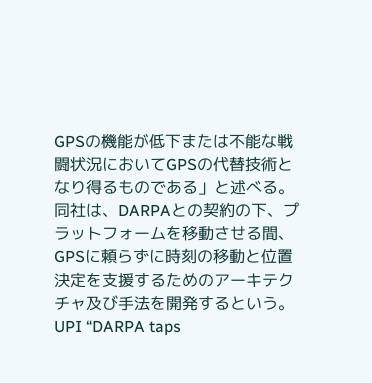GPSの機能が低下または不能な戦闘状況においてGPSの代替技術となり得るものである」と述べる。同社は、DARPAとの契約の下、プラットフォームを移動させる間、GPSに頼らずに時刻の移動と位置決定を支援するためのアーキテクチャ及び手法を開発するという。
UPI “DARPA taps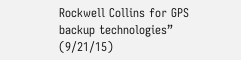Rockwell Collins for GPS backup technologies” (9/21/15)